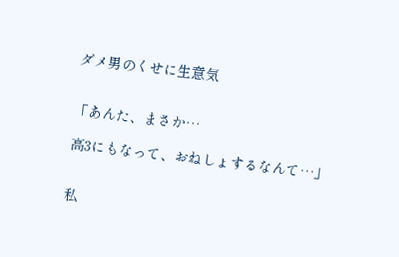ダメ男のくせに生意気


「あんた、まさか…

高3にもなって、おねしょするなんて…」


私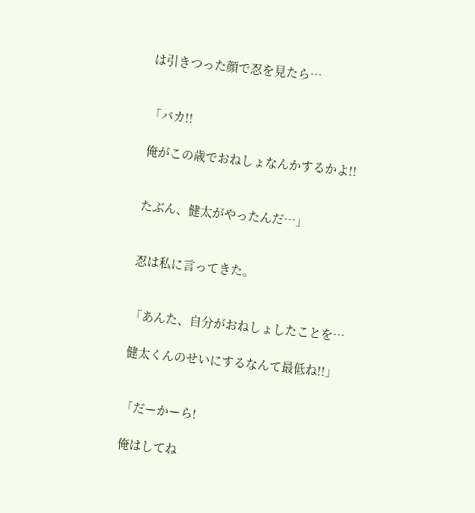は引きつった顔で忍を見たら…


「バカ!!

俺がこの歳でおねしょなんかするかよ!!


たぶん、健太がやったんだ…」


忍は私に言ってきた。


「あんた、自分がおねしょしたことを…

健太くんのせいにするなんて最低ね!!」


「だーかーら!

俺はしてね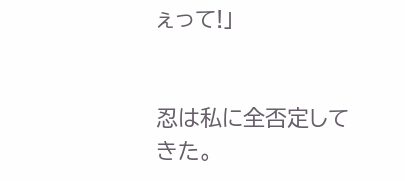ぇって!」


忍は私に全否定してきた。